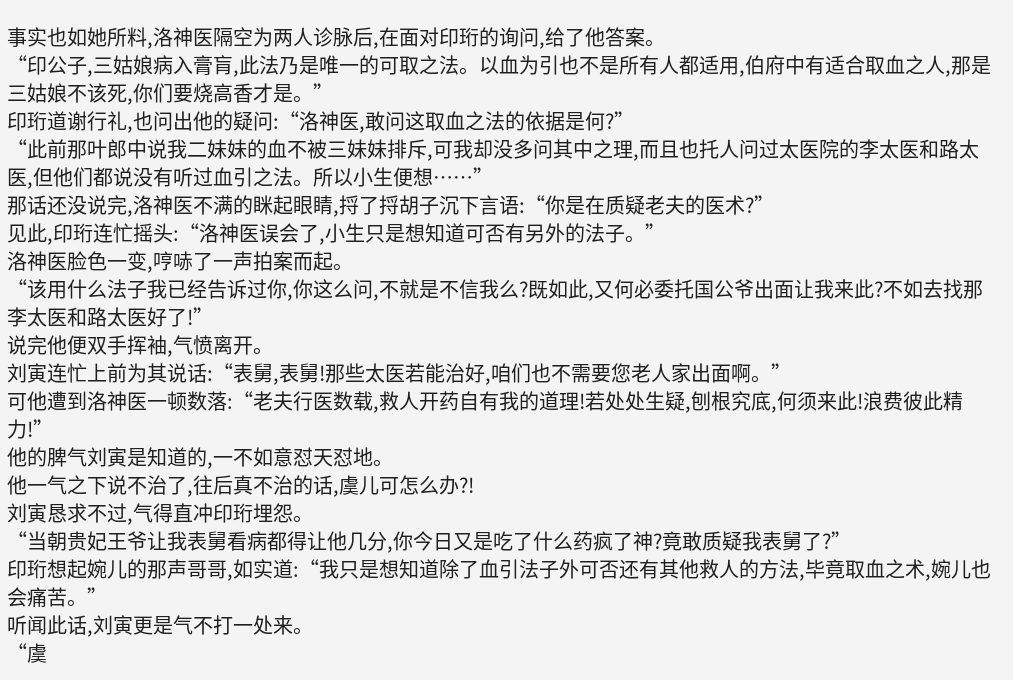事实也如她所料,洛神医隔空为两人诊脉后,在面对印珩的询问,给了他答案。
“印公子,三姑娘病入膏肓,此法乃是唯一的可取之法。以血为引也不是所有人都适用,伯府中有适合取血之人,那是三姑娘不该死,你们要烧高香才是。”
印珩道谢行礼,也问出他的疑问:“洛神医,敢问这取血之法的依据是何?”
“此前那叶郎中说我二妹妹的血不被三妹妹排斥,可我却没多问其中之理,而且也托人问过太医院的李太医和路太医,但他们都说没有听过血引之法。所以小生便想……”
那话还没说完,洛神医不满的眯起眼睛,捋了捋胡子沉下言语:“你是在质疑老夫的医术?”
见此,印珩连忙摇头:“洛神医误会了,小生只是想知道可否有另外的法子。”
洛神医脸色一变,哼哧了一声拍案而起。
“该用什么法子我已经告诉过你,你这么问,不就是不信我么?既如此,又何必委托国公爷出面让我来此?不如去找那李太医和路太医好了!”
说完他便双手挥袖,气愤离开。
刘寅连忙上前为其说话:“表舅,表舅!那些太医若能治好,咱们也不需要您老人家出面啊。”
可他遭到洛神医一顿数落:“老夫行医数载,救人开药自有我的道理!若处处生疑,刨根究底,何须来此!浪费彼此精力!”
他的脾气刘寅是知道的,一不如意怼天怼地。
他一气之下说不治了,往后真不治的话,虞儿可怎么办?!
刘寅恳求不过,气得直冲印珩埋怨。
“当朝贵妃王爷让我表舅看病都得让他几分,你今日又是吃了什么药疯了神?竟敢质疑我表舅了?”
印珩想起婉儿的那声哥哥,如实道:“我只是想知道除了血引法子外可否还有其他救人的方法,毕竟取血之术,婉儿也会痛苦。”
听闻此话,刘寅更是气不打一处来。
“虞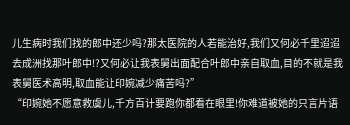儿生病时我们找的郎中还少吗?那太医院的人若能治好,我们又何必千里迢迢去成洲找那叶郎中!?又何必让我表舅出面配合叶郎中亲自取血,目的不就是我表舅医术高明,取血能让印婉减少痛苦吗?”
“印婉她不愿意救虞儿,千方百计要跑你都看在眼里!你难道被她的只言片语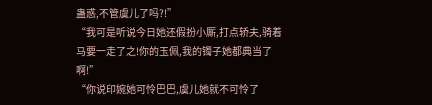蛊惑,不管虞儿了吗?!”
“我可是听说今日她还假扮小厮,打点轿夫,骑着马要一走了之!你的玉佩,我的镯子她都典当了啊!”
“你说印婉她可怜巴巴,虞儿她就不可怜了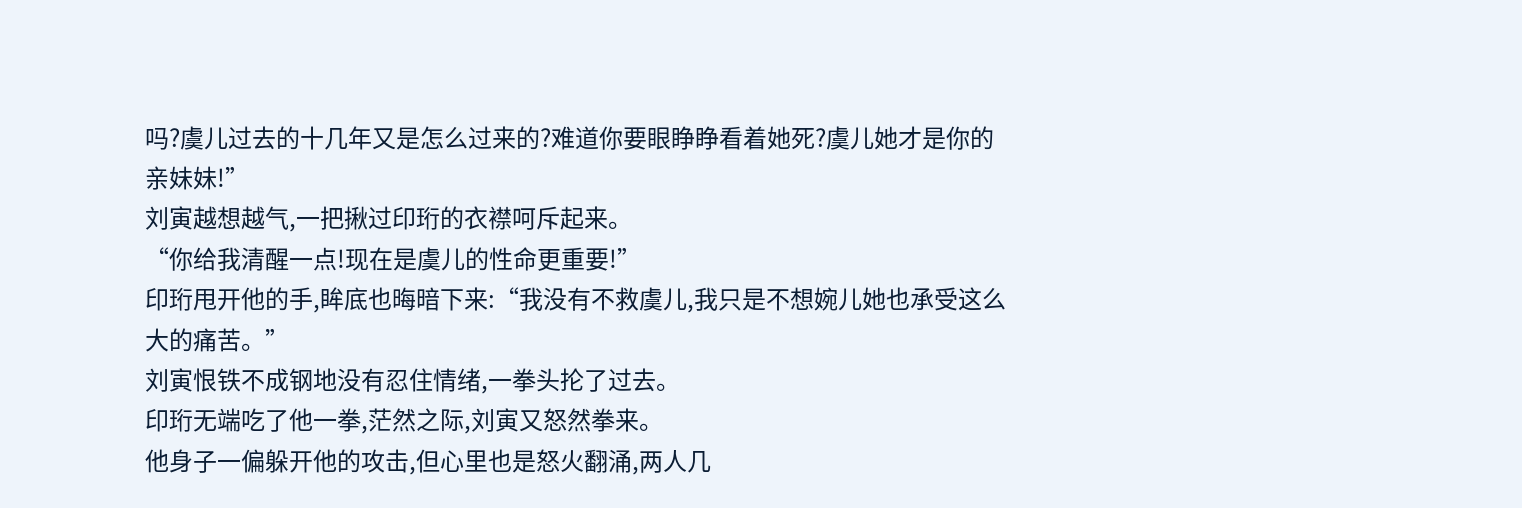吗?虞儿过去的十几年又是怎么过来的?难道你要眼睁睁看着她死?虞儿她才是你的亲妹妹!”
刘寅越想越气,一把揪过印珩的衣襟呵斥起来。
“你给我清醒一点!现在是虞儿的性命更重要!”
印珩甩开他的手,眸底也晦暗下来:“我没有不救虞儿,我只是不想婉儿她也承受这么大的痛苦。”
刘寅恨铁不成钢地没有忍住情绪,一拳头抡了过去。
印珩无端吃了他一拳,茫然之际,刘寅又怒然拳来。
他身子一偏躲开他的攻击,但心里也是怒火翻涌,两人几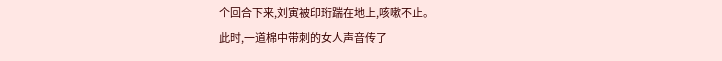个回合下来,刘寅被印珩踹在地上,咳嗽不止。
此时,一道棉中带刺的女人声音传了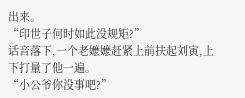出来。
“印世子何时如此没规矩?”
话音落下,一个老嬷嬷赶紧上前扶起刘寅,上下打量了他一遍。
“小公爷你没事吧?”